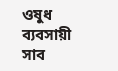ওষুধ ব্যবসায়ী সাব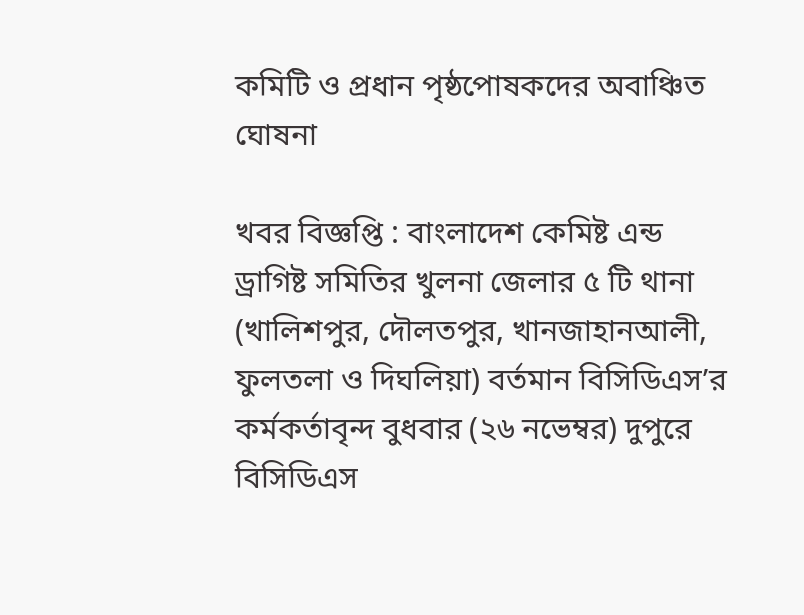কমিটি ও প্রধান পৃষ্ঠপোষকদের অবাঞ্চিত ঘোষনা

খবর বিজ্ঞপ্তি : বাংলাদেশ কেমিষ্ট এন্ড ড্রাগিষ্ট সমিতির খুলনা জেলার ৫ টি থানা (খালিশপুর, দৌলতপুর, খানজাহানআলী, ফুলতলা ও দিঘলিয়া) বর্তমান বিসিডিএস’র কর্মকর্তাবৃন্দ বুধবার (২৬ নভেম্বর) দুপুরে বিসিডিএস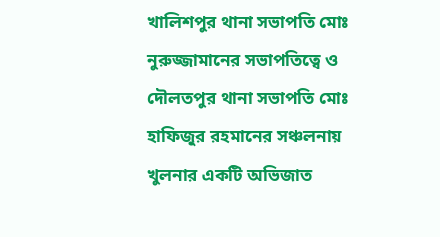খালিশপুর থানা সভাপতি মোঃ নুরুজ্জামানের সভাপতিত্বে ও দৌলতপুর থানা সভাপতি মোঃ হাফিজুর রহমানের সঞ্চলনায় খুলনার একটি অভিজাত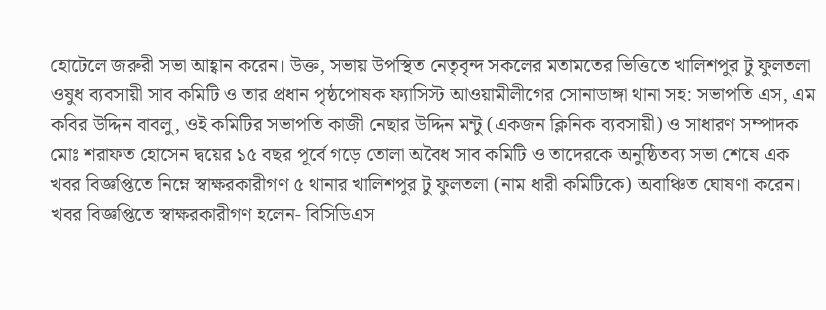হোটেলে জরুরী সভা আহ্বান করেন। উক্ত, সভায় উপস্থিত নেতৃবৃন্দ সকলের মতামতের ভিত্তিতে খালিশপুর টু ফুলতলা ওষুধ ব্যবসায়ী সাব কমিটি ও তার প্রধান পৃষ্ঠপোষক ফ্যাসিস্ট আওয়ামীলীগের সোনাডাঙ্গা থানা সহ: সভাপতি এস, এম কবির উদ্দিন বাবলু, ওই কমিটির সভাপতি কাজী নেছার উদ্দিন মন্টু (একজন ক্লিনিক ব্যবসায়ী) ও সাধারণ সম্পাদক মোঃ শরাফত হোসেন দ্বয়ের ১৫ বছর পূর্বে গড়ে তোলা অবৈধ সাব কমিটি ও তাদেরকে অনুষ্ঠিতব্য সভা শেষে এক খবর বিজ্ঞপ্তিতে নিম্নে স্বাক্ষরকারীগণ ৫ থানার খালিশপুর টু ফুলতলা (নাম ধারী কমিটিকে) অবাঞ্চিত ঘোষণা করেন। খবর বিজ্ঞপ্তিতে স্বাক্ষরকারীগণ হলেন- বিসিডিএস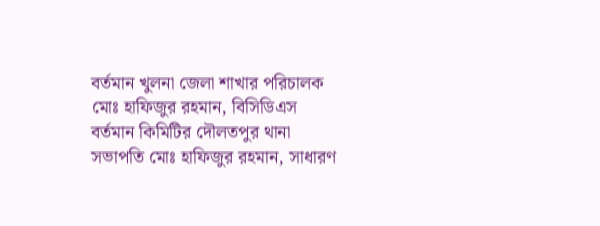বর্তমান খুলনা জেলা শাখার পরিচালক মোঃ হাফিজুর রহমান, বিসিডিএস বর্তমান কিমিটির দৌলতপুর থানা সভাপতি মোঃ হাফিজুর রহমান, সাধারণ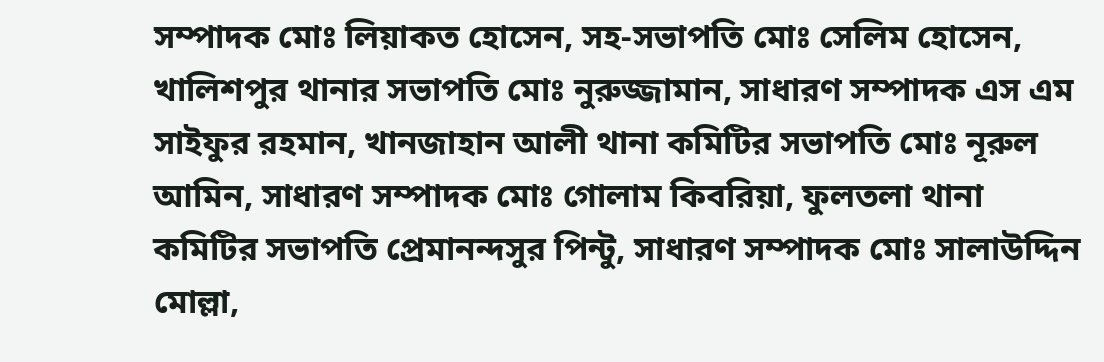সম্পাদক মোঃ লিয়াকত হোসেন, সহ-সভাপতি মোঃ সেলিম হোসেন, খালিশপুর থানার সভাপতি মোঃ নুরুজ্জামান, সাধারণ সম্পাদক এস এম সাইফুর রহমান, খানজাহান আলী থানা কমিটির সভাপতি মোঃ নূরুল আমিন, সাধারণ সম্পাদক মোঃ গোলাম কিবরিয়া, ফুলতলা থানা কমিটির সভাপতি প্রেমানন্দসুর পিন্টু, সাধারণ সম্পাদক মোঃ সালাউদ্দিন মোল্লা,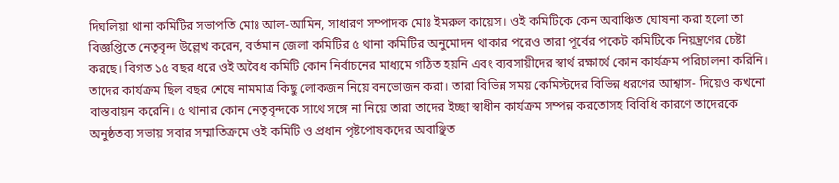দিঘলিয়া থানা কমিটির সভাপতি মোঃ আল-আমিন, সাধারণ সম্পাদক মোঃ ইমরুল কায়েস। ওই কমিটিকে কেন অবাঞ্চিত ঘোষনা করা হলো তা বিজ্ঞপ্তিতে নেতৃবৃন্দ উল্লেখ করেন, বর্তমান জেলা কমিটির ৫ থানা কমিটির অনুমোদন থাকার পরেও তারা পূর্বের পকেট কমিটিকে নিয়ন্ত্রণের চেষ্টা করছে। বিগত ১৫ বছর ধরে ওই অবৈধ কমিটি কোন নির্বাচনের মাধ্যমে গঠিত হয়নি এবং ব্যবসায়ীদের স্বার্থ রক্ষার্থে কোন কার্যক্রম পরিচালনা করিনি। তাদের কার্যক্রম ছিল বছর শেষে নামমাত্র কিছু লোকজন নিয়ে বনভোজন করা। তারা বিভিন্ন সময় কেমিস্টদের বিভিন্ন ধরণের আশ্বাস- দিয়েও কখনো বাস্তবায়ন করেনি। ৫ থানার কোন নেতৃবৃন্দকে সাথে সঙ্গে না নিয়ে তারা তাদের ইচ্ছা স্বাধীন কার্যক্রম সম্পন্ন করতোসহ বিবিধি কারণে তাদেরকে অনুষ্ঠতব্য সভায় সবার সম্মাতিক্রমে ওই কমিটি ও প্রধান পৃষ্টপোষকদের অবাঞ্ছিত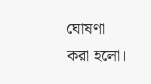ঘোষণা করা হলো।